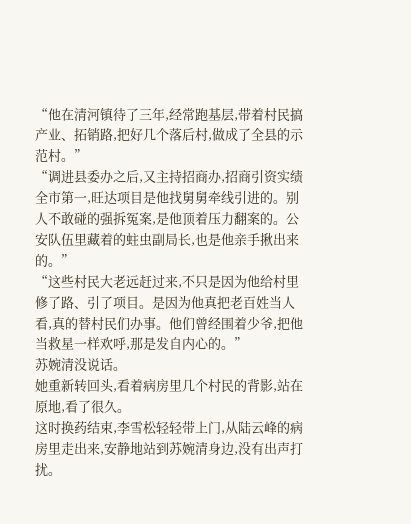“他在清河镇待了三年,经常跑基层,带着村民搞产业、拓销路,把好几个落后村,做成了全县的示范村。”
“调进县委办之后,又主持招商办,招商引资实绩全市第一,旺达项目是他找舅舅牵线引进的。别人不敢碰的强拆冤案,是他顶着压力翻案的。公安队伍里藏着的蛀虫副局长,也是他亲手揪出来的。”
“这些村民大老远赶过来,不只是因为他给村里修了路、引了项目。是因为他真把老百姓当人看,真的替村民们办事。他们曾经围着少爷,把他当救星一样欢呼,那是发自内心的。”
苏婉清没说话。
她重新转回头,看着病房里几个村民的背影,站在原地,看了很久。
这时换药结束,李雪松轻轻带上门,从陆云峰的病房里走出来,安静地站到苏婉清身边,没有出声打扰。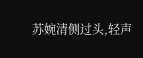苏婉清侧过头,轻声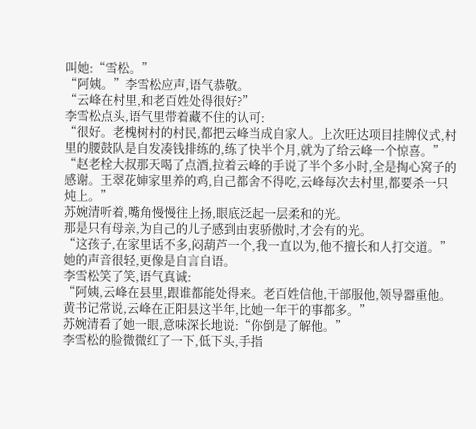叫她:“雪松。”
“阿姨。”李雪松应声,语气恭敬。
“云峰在村里,和老百姓处得很好?”
李雪松点头,语气里带着藏不住的认可:
“很好。老槐树村的村民,都把云峰当成自家人。上次旺达项目挂牌仪式,村里的腰鼓队是自发凑钱排练的,练了快半个月,就为了给云峰一个惊喜。”
“赵老栓大叔那天喝了点酒,拉着云峰的手说了半个多小时,全是掏心窝子的感谢。王翠花婶家里养的鸡,自己都舍不得吃,云峰每次去村里,都要杀一只炖上。”
苏婉清听着,嘴角慢慢往上扬,眼底泛起一层柔和的光。
那是只有母亲,为自己的儿子感到由衷骄傲时,才会有的光。
“这孩子,在家里话不多,闷葫芦一个,我一直以为,他不擅长和人打交道。”
她的声音很轻,更像是自言自语。
李雪松笑了笑,语气真诚:
“阿姨,云峰在县里,跟谁都能处得来。老百姓信他,干部服他,领导器重他。黄书记常说,云峰在正阳县这半年,比她一年干的事都多。”
苏婉清看了她一眼,意味深长地说:“你倒是了解他。”
李雪松的脸微微红了一下,低下头,手指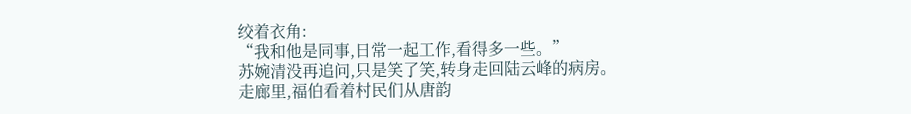绞着衣角:
“我和他是同事,日常一起工作,看得多一些。”
苏婉清没再追问,只是笑了笑,转身走回陆云峰的病房。
走廊里,福伯看着村民们从唐韵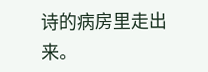诗的病房里走出来。